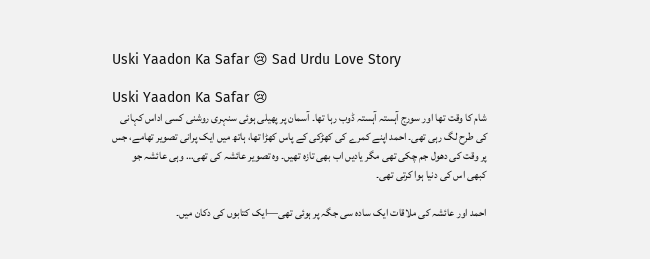Uski Yaadon Ka Safar 😢 Sad Urdu Love Story

Uski Yaadon Ka Safar 😢
شام کا وقت تھا اور سورج آہستہ آہستہ ڈوب رہا تھا۔ آسمان پر پھیلی ہوئی سنہری روشنی کسی اداس کہانی کی طرح لگ رہی تھی۔ احمد اپنے کمرے کی کھڑکی کے پاس کھڑا تھا، ہاتھ میں ایک پرانی تصویر تھامے، جس پر وقت کی دھول جم چکی تھی مگر یادیں اب بھی تازہ تھیں۔ وہ تصویر عائشہ کی تھی… وہی عائشہ جو کبھی اس کی دنیا ہوا کرتی تھی۔

احمد اور عائشہ کی ملاقات ایک سادہ سی جگہ پر ہوئی تھی—ایک کتابوں کی دکان میں۔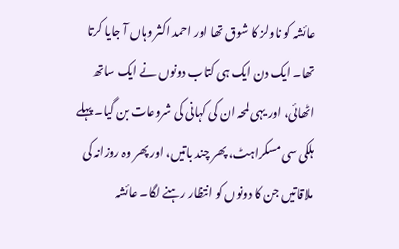عائشہ کو ناولز کا شوق تھا اور احمد اکثر وہاں آ جایا کرتا تھا۔ ایک دن ایک ہی کتاب دونوں نے ایک ساتھ اٹھائی، اور یہی لمحہ ان کی کہانی کی شروعات بن گیا۔ پہلے ہلکی سی مسکراہٹ، پھر چند باتیں، اور پھر وہ روزانہ کی ملاقاتیں جن کا دونوں کو انتظار رہنے لگا۔ عائشہ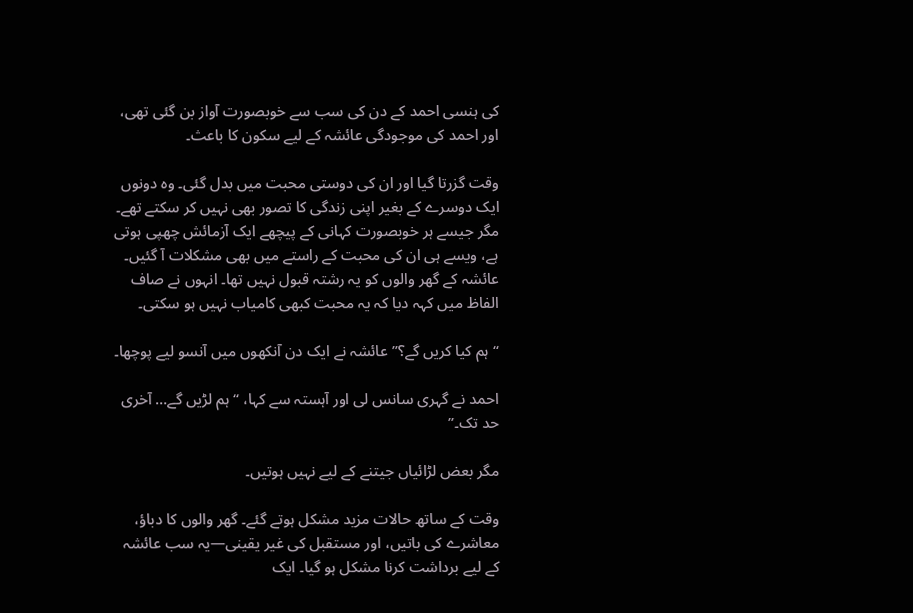کی ہنسی احمد کے دن کی سب سے خوبصورت آواز بن گئی تھی، اور احمد کی موجودگی عائشہ کے لیے سکون کا باعث۔

وقت گزرتا گیا اور ان کی دوستی محبت میں بدل گئی۔ وہ دونوں ایک دوسرے کے بغیر اپنی زندگی کا تصور بھی نہیں کر سکتے تھے۔ مگر جیسے ہر خوبصورت کہانی کے پیچھے ایک آزمائش چھپی ہوتی ہے، ویسے ہی ان کی محبت کے راستے میں بھی مشکلات آ گئیں۔ عائشہ کے گھر والوں کو یہ رشتہ قبول نہیں تھا۔ انہوں نے صاف الفاظ میں کہہ دیا کہ یہ محبت کبھی کامیاب نہیں ہو سکتی۔

“ہم کیا کریں گے؟” عائشہ نے ایک دن آنکھوں میں آنسو لیے پوچھا۔

احمد نے گہری سانس لی اور آہستہ سے کہا، “ہم لڑیں گے… آخری حد تک۔”

مگر بعض لڑائیاں جیتنے کے لیے نہیں ہوتیں۔

وقت کے ساتھ حالات مزید مشکل ہوتے گئے۔ گھر والوں کا دباؤ، معاشرے کی باتیں، اور مستقبل کی غیر یقینی—یہ سب عائشہ کے لیے برداشت کرنا مشکل ہو گیا۔ ایک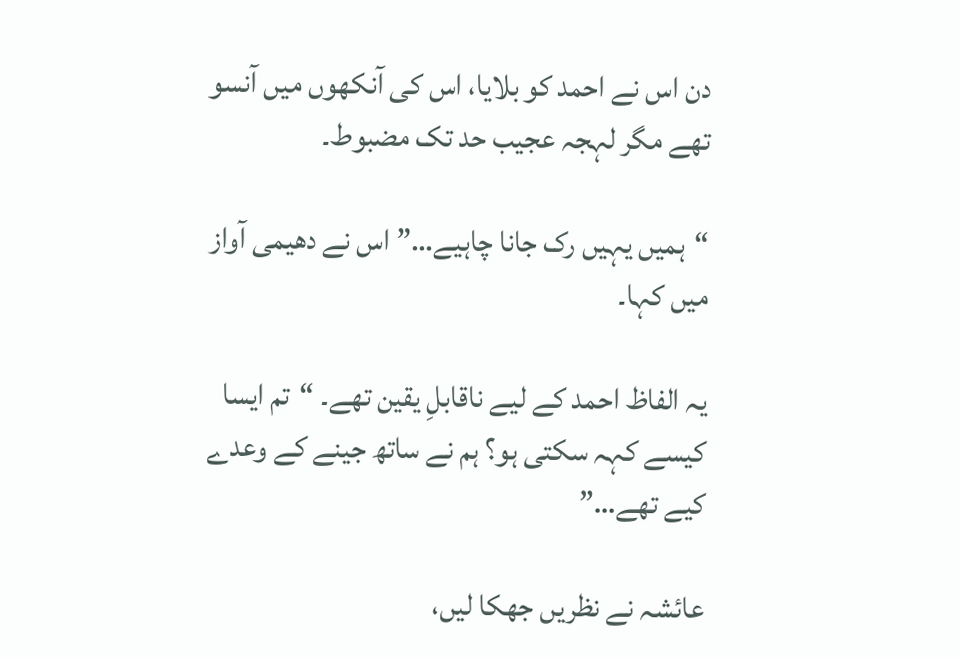دن اس نے احمد کو بلایا، اس کی آنکھوں میں آنسو تھے مگر لہجہ عجیب حد تک مضبوط۔

“ہمیں یہیں رک جانا چاہیے…” اس نے دھیمی آواز میں کہا۔

یہ الفاظ احمد کے لیے ناقابلِ یقین تھے۔ “تم ایسا کیسے کہہ سکتی ہو؟ ہم نے ساتھ جینے کے وعدے کیے تھے…”

عائشہ نے نظریں جھکا لیں،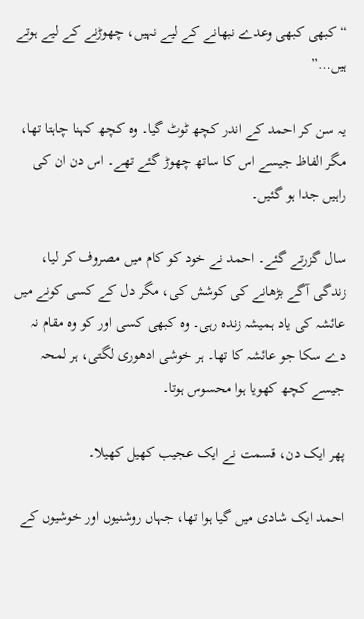“کبھی کبھی وعدے نبھانے کے لیے نہیں، چھوڑنے کے لیے ہوتے ہیں…”

یہ سن کر احمد کے اندر کچھ ٹوٹ گیا۔ وہ کچھ کہنا چاہتا تھا، مگر الفاظ جیسے اس کا ساتھ چھوڑ گئے تھے۔ اس دن ان کی راہیں جدا ہو گئیں۔

سال گزرتے گئے۔ احمد نے خود کو کام میں مصروف کر لیا، زندگی آگے بڑھانے کی کوشش کی، مگر دل کے کسی کونے میں عائشہ کی یاد ہمیشہ زندہ رہی۔ وہ کبھی کسی اور کو وہ مقام نہ دے سکا جو عائشہ کا تھا۔ ہر خوشی ادھوری لگتی، ہر لمحہ جیسے کچھ کھویا ہوا محسوس ہوتا۔

پھر ایک دن، قسمت نے ایک عجیب کھیل کھیلا۔

احمد ایک شادی میں گیا ہوا تھا، جہاں روشنیوں اور خوشیوں کے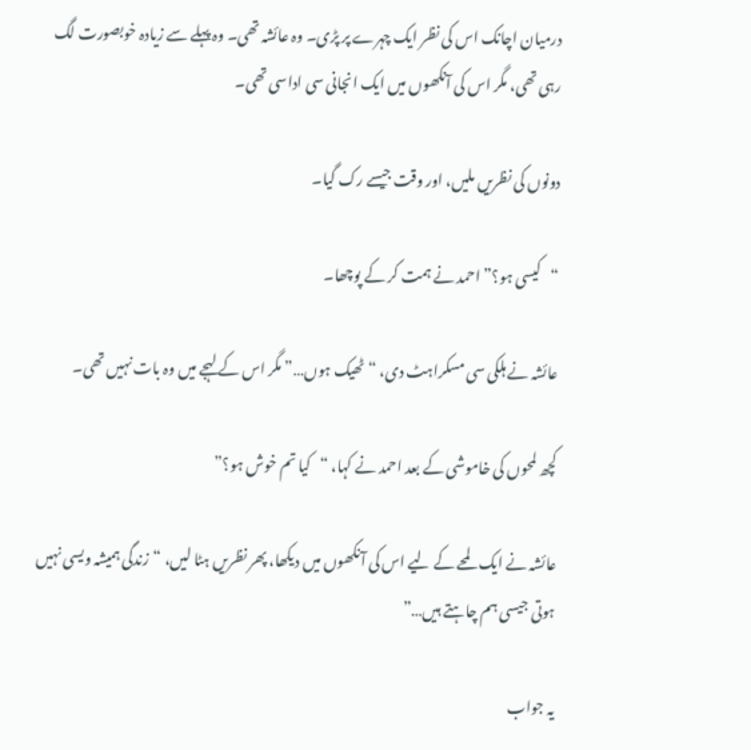درمیان اچانک اس کی نظر ایک چہرے پر پڑی۔ وہ عائشہ تھی۔ وہ پہلے سے زیادہ خوبصورت لگ رہی تھی، مگر اس کی آنکھوں میں ایک انجانی سی اداسی تھی۔

دونوں کی نظریں ملیں، اور وقت جیسے رک گیا۔

“کیسی ہو؟” احمد نے ہمت کر کے پوچھا۔

عائشہ نے ہلکی سی مسکراہٹ دی، “ٹھیک ہوں…” مگر اس کے لہجے میں وہ بات نہیں تھی۔

کچھ لمحوں کی خاموشی کے بعد احمد نے کہا، “کیا تم خوش ہو؟”

عائشہ نے ایک لمحے کے لیے اس کی آنکھوں میں دیکھا، پھر نظریں ہٹا لیں، “زندگی ہمیشہ ویسی نہیں ہوتی جیسی ہم چاہتے ہیں…”

یہ جواب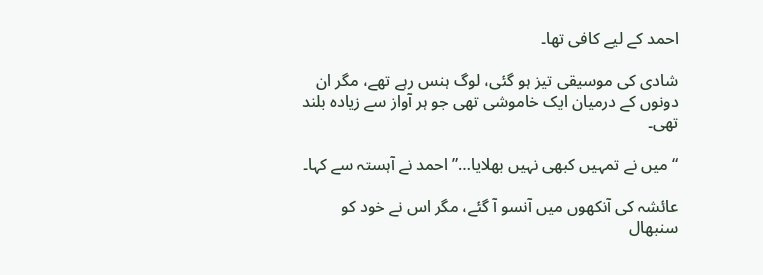احمد کے لیے کافی تھا۔

شادی کی موسیقی تیز ہو گئی، لوگ ہنس رہے تھے، مگر ان دونوں کے درمیان ایک خاموشی تھی جو ہر آواز سے زیادہ بلند تھی۔

“میں نے تمہیں کبھی نہیں بھلایا…” احمد نے آہستہ سے کہا۔

عائشہ کی آنکھوں میں آنسو آ گئے، مگر اس نے خود کو سنبھال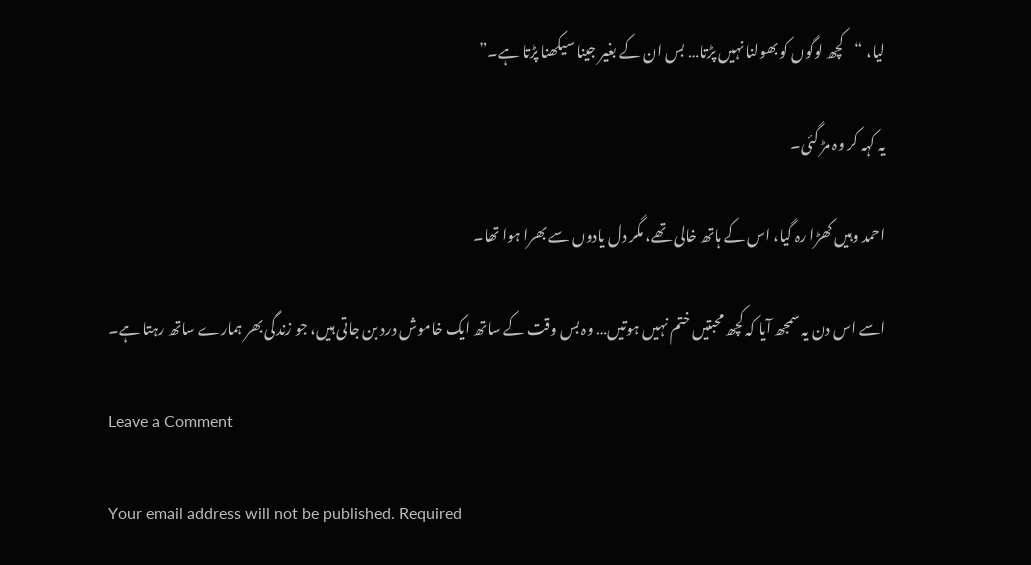لیا، “کچھ لوگوں کو بھولنا نہیں پڑتا… بس ان کے بغیر جینا سیکھنا پڑتا ہے۔”

یہ کہہ کر وہ مڑ گئی۔

احمد وہیں کھڑا رہ گیا، اس کے ہاتھ خالی تھے، مگر دل یادوں سے بھرا ہوا تھا۔

اسے اس دن یہ سمجھ آیا کہ کچھ محبتیں ختم نہیں ہوتیں… وہ بس وقت کے ساتھ ایک خاموش درد بن جاتی ہیں، جو زندگی بھر ہمارے ساتھ رہتا ہے۔

Leave a Comment

Your email address will not be published. Required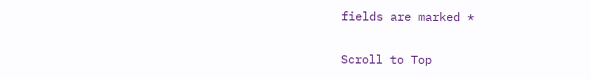fields are marked *

Scroll to Top